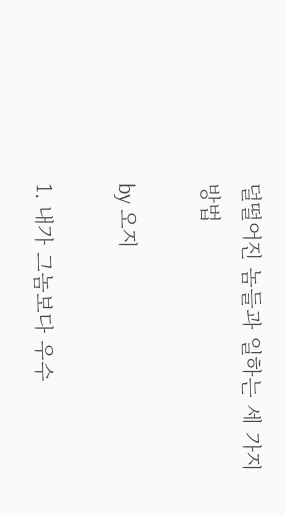덜떨어진 놈들과 일하는 세 가지 방법

by 오지

1. 내가 그놈보다 우수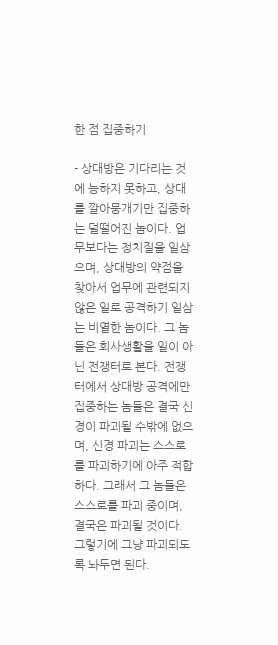한 점 집중하기

- 상대방은 기다리는 것에 능하지 못하고, 상대를 깔아뭉개기만 집중하는 덜떨어진 놈이다. 업무보다는 정치질을 일삼으며, 상대방의 약점을 찾아서 업무에 관련되지 않은 일로 공격하기 일삼는 비열한 놈이다. 그 놈들은 회사생활을 일이 아닌 전쟁터로 본다. 전쟁터에서 상대방 공격에만 집중하는 놈들은 결국 신경이 파괴될 수밖에 없으며, 신경 파괴는 스스로를 파괴하기에 아주 적합하다. 그래서 그 놈들은 스스로를 파괴 중이며, 결국은 파괴될 것이다. 그렇기에 그냥 파괴되도록 놔두면 된다.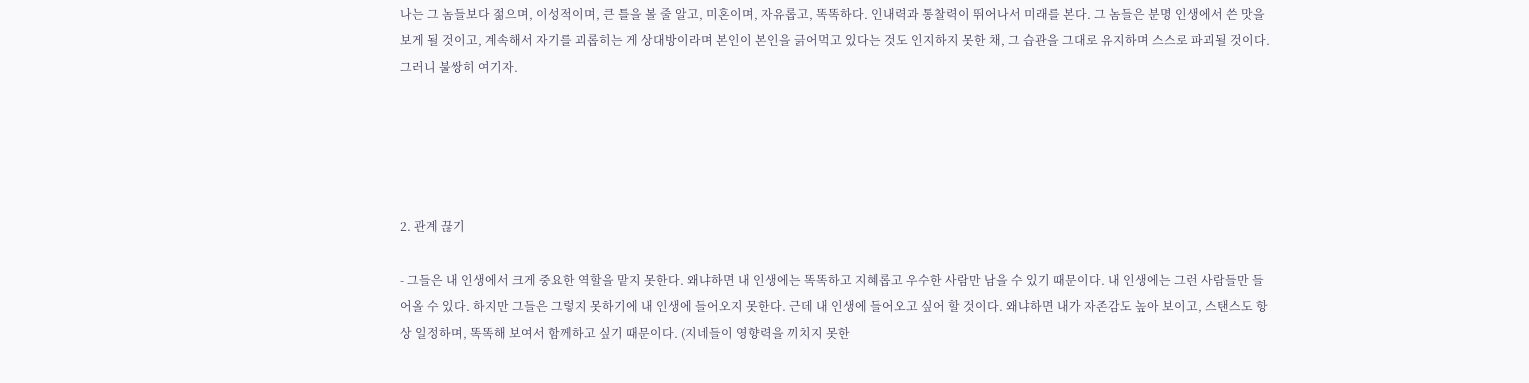나는 그 놈들보다 젊으며, 이성적이며, 큰 틀을 볼 줄 알고, 미혼이며, 자유롭고, 똑똑하다. 인내력과 통찰력이 뛰어나서 미래를 본다. 그 놈들은 분명 인생에서 쓴 맛을 보게 될 것이고, 계속해서 자기를 괴롭히는 게 상대방이라며 본인이 본인을 긁어먹고 있다는 것도 인지하지 못한 채, 그 습관을 그대로 유지하며 스스로 파괴될 것이다. 그러니 불쌍히 여기자.





2. 관계 끊기

- 그들은 내 인생에서 크게 중요한 역할을 맡지 못한다. 왜냐하면 내 인생에는 똑똑하고 지혜롭고 우수한 사람만 남을 수 있기 때문이다. 내 인생에는 그런 사람들만 들어올 수 있다. 하지만 그들은 그렇지 못하기에 내 인생에 들어오지 못한다. 근데 내 인생에 들어오고 싶어 할 것이다. 왜냐하면 내가 자존감도 높아 보이고, 스탠스도 항상 일정하며, 똑똑해 보여서 함께하고 싶기 때문이다. (지네들이 영향력을 끼치지 못한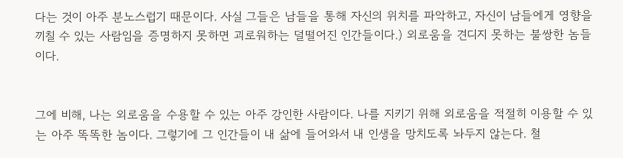다는 것이 아주 분노스럽기 때문이다. 사실 그들은 남들을 통해 자신의 위치를 파악하고, 자신이 남들에게 영향을 끼칠 수 있는 사람임을 증명하지 못하면 괴로워하는 덜떨어진 인간들이다.) 외로움을 견디지 못하는 불쌍한 놈들이다.


그에 비해, 나는 외로움을 수용할 수 있는 아주 강인한 사람이다. 나를 지키기 위해 외로움을 적절히 이용할 수 있는 아주 똑똑한 놈이다. 그렇기에 그 인간들이 내 삶에 들어와서 내 인생을 망치도록 놔두지 않는다. 철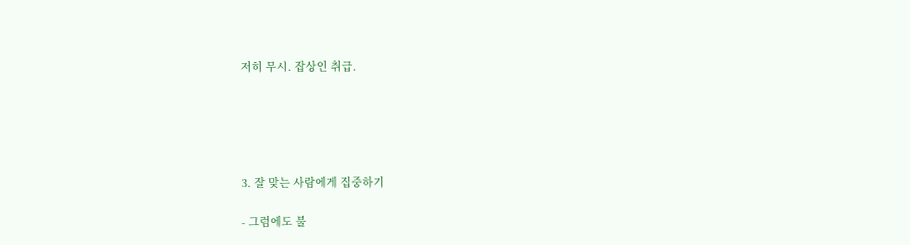저히 무시. 잡상인 취급.





3. 잘 맞는 사람에게 집중하기

- 그럼에도 불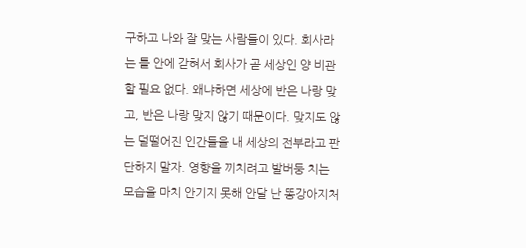구하고 나와 잘 맞는 사람들이 있다. 회사라는 틀 안에 갇혀서 회사가 곧 세상인 양 비관할 필요 없다. 왜냐하면 세상에 반은 나랑 맞고, 반은 나랑 맞지 않기 때문이다. 맞지도 않는 덜떨어진 인간들을 내 세상의 전부라고 판단하지 말자. 영향을 끼치려고 발버둥 치는 모습을 마치 안기지 못해 안달 난 똥강아지처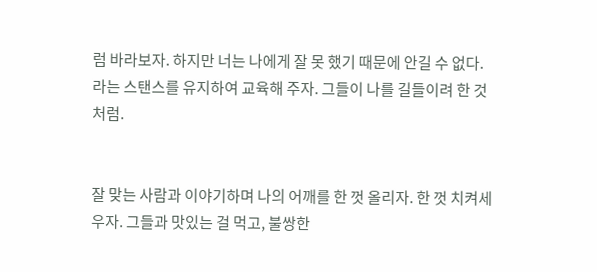럼 바라보자. 하지만 너는 나에게 잘 못 했기 때문에 안길 수 없다.라는 스탠스를 유지하여 교육해 주자. 그들이 나를 길들이려 한 것처럼.


잘 맞는 사람과 이야기하며 나의 어깨를 한 껏 올리자. 한 껏 치켜세우자. 그들과 맛있는 걸 먹고, 불쌍한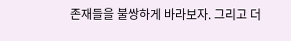존재들을 불쌍하게 바라보자. 그리고 더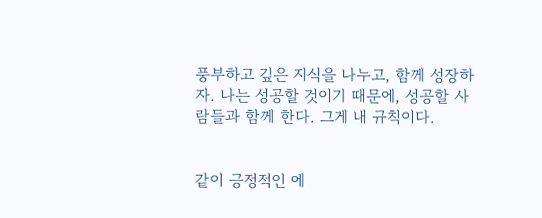풍부하고 깊은 지식을 나누고, 함께 성장하자. 나는 성공할 것이기 때문에, 성공할 사람들과 함께 한다. 그게 내 규칙이다.


같이 긍정적인 에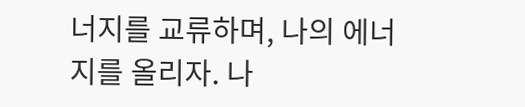너지를 교류하며, 나의 에너지를 올리자. 나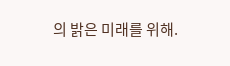의 밝은 미래를 위해.